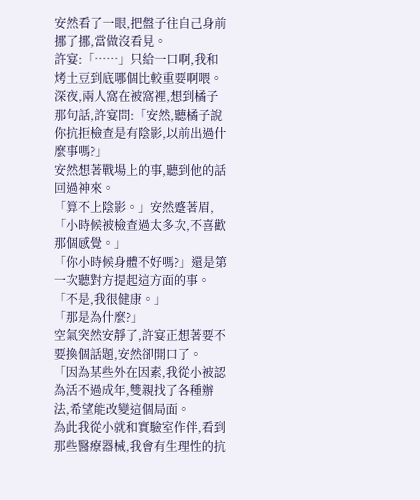安然看了一眼,把盤子往自己身前挪了挪,當做沒看見。
許宴:「……」只給一口啊,我和烤土豆到底哪個比較重要啊喂。
深夜,兩人窩在被窩裡,想到橘子那句話,許宴問:「安然,聽橘子說你抗拒檢查是有陰影,以前出過什麼事嗎?」
安然想著戰場上的事,聽到他的話回過神來。
「算不上陰影。」安然蹙著眉,「小時候被檢查過太多次,不喜歡那個感覺。」
「你小時候身體不好嗎?」還是第一次聽對方提起這方面的事。
「不是,我很健康。」
「那是為什麼?」
空氣突然安靜了,許宴正想著要不要換個話題,安然卻開口了。
「因為某些外在因素,我從小被認為活不過成年,雙親找了各種辦法,希望能改變這個局面。
為此我從小就和實驗室作伴,看到那些醫療器械,我會有生理性的抗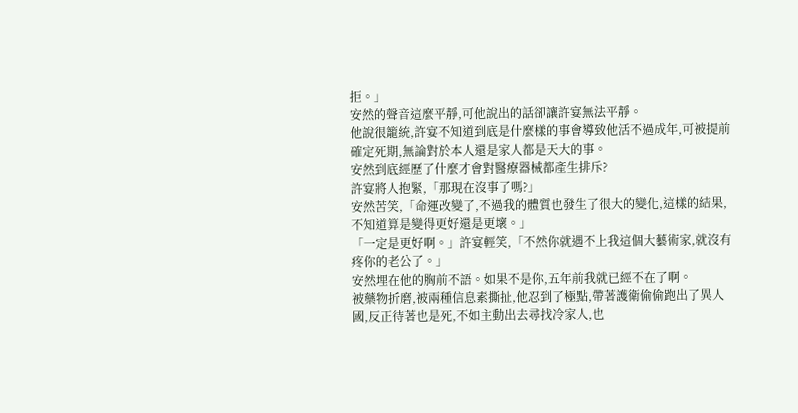拒。」
安然的聲音這麼平靜,可他說出的話卻讓許宴無法平靜。
他說很籠統,許宴不知道到底是什麼樣的事會導致他活不過成年,可被提前確定死期,無論對於本人還是家人都是天大的事。
安然到底經歷了什麼才會對醫療器械都產生排斥?
許宴將人抱緊,「那現在沒事了嗎?」
安然苦笑,「命運改變了,不過我的體質也發生了很大的變化,這樣的結果,不知道算是變得更好還是更壞。」
「一定是更好啊。」許宴輕笑,「不然你就遇不上我這個大藝術家,就沒有疼你的老公了。」
安然埋在他的胸前不語。如果不是你,五年前我就已經不在了啊。
被藥物折磨,被兩種信息素撕扯,他忍到了極點,帶著護衛偷偷跑出了異人國,反正待著也是死,不如主動出去尋找冷家人,也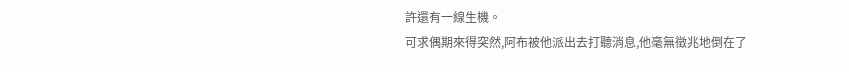許還有一線生機。
可求偶期來得突然,阿布被他派出去打聽消息,他毫無徵兆地倒在了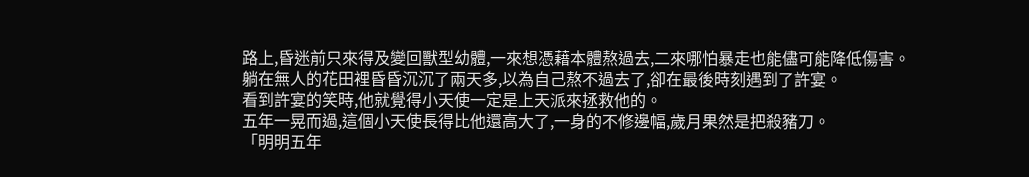路上,昏迷前只來得及變回獸型幼體,一來想憑藉本體熬過去,二來哪怕暴走也能儘可能降低傷害。
躺在無人的花田裡昏昏沉沉了兩天多,以為自己熬不過去了,卻在最後時刻遇到了許宴。
看到許宴的笑時,他就覺得小天使一定是上天派來拯救他的。
五年一晃而過,這個小天使長得比他還高大了,一身的不修邊幅,歲月果然是把殺豬刀。
「明明五年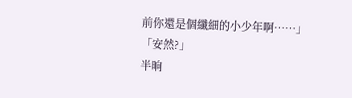前你還是個纖細的小少年啊……」
「安然?」
半晌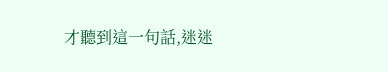才聽到這一句話,迷迷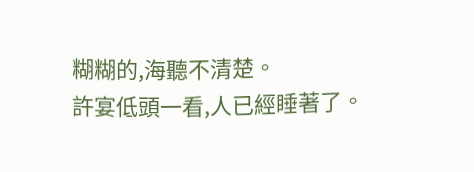糊糊的,海聽不清楚。
許宴低頭一看,人已經睡著了。